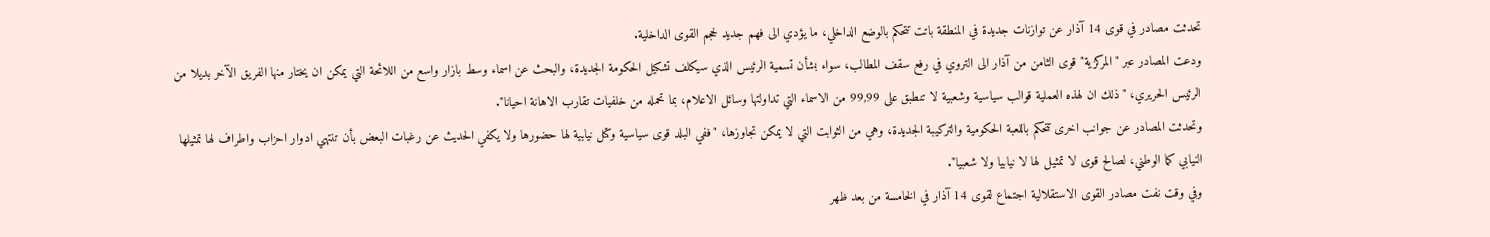تحدثت مصادر في قوى 14 آذار عن توازنات جديدة في المنطقة باتت تتحكم بالوضع الداخلي، ما يؤدي الى فهم جديد لحجم القوى الداخلية.
ودعت المصادر عبر "المركزية" قوى الثامن من آذار الى التروي في رفع سقف المطالب، سواء بشأن تسمية الرئيس الذي سيكلف تشكيل الحكومة الجديدة، والبحث عن اسماء وسط بازار واسع من اللائحة التي يمكن ان يختار منها الفريق الآخر بديلا من الرئيس الحريري، "ذلك ان لهذه العملية قوالب سياسية وشعبية لا تنطبق على 99,99 من الاسماء التي تداولتها وسائل الاعلام، بما تحمله من خلفيات تقارب الاهانة احيانا".
وتحدثت المصادر عن جوانب اخرى تتحكم باللعبة الحكومية والتركيبة الجديدة، وهي من الثوابت التي لا يمكن تجاوزها، "ففي البلد قوى سياسية وكتل نيابية لها حضورها ولا يكفي الحديث عن رغبات البعض بأن تنتهي ادوار احزاب واطراف لها تمثيلها النيابي كما الوطني، لصالح قوى لا تمثيل لها لا نيابيا ولا شعبيا".
وفي وقت نفت مصادر القوى الاستقلالية اجتماع لقوى 14 آذار في الخامسة من بعد ظهر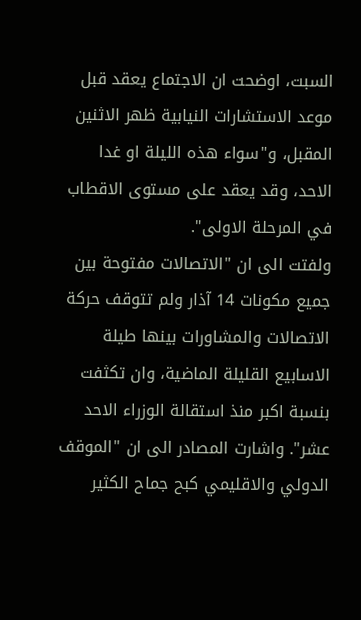السبت، اوضحت ان الاجتماع يعقد قبل موعد الاستشارات النيابية ظهر الاثنين المقبل، و"سواء هذه الليلة او غدا الاحد، وقد يعقد على مستوى الاقطاب في المرحلة الاولى".
ولفتت الى ان "الاتصالات مفتوحة بين جميع مكونات 14 آذار ولم تتوقف حركة الاتصالات والمشاورات بينها طيلة الاسابيع القليلة الماضية، وان تكثفت بنسبة اكبر منذ استقالة الوزراء الاحد عشر". واشارت المصادر الى ان "الموقف الدولي والاقليمي كبح جماح الكثير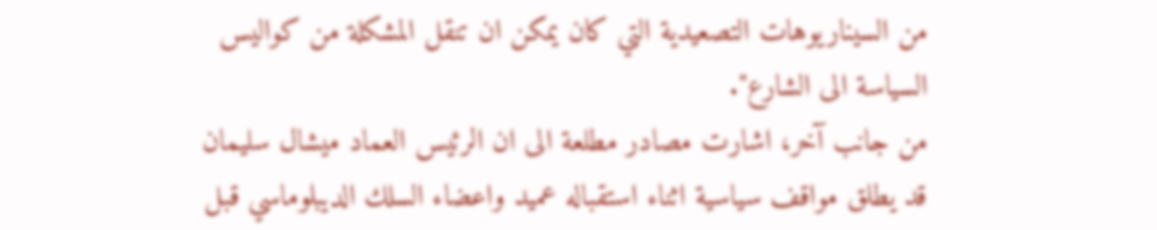من السيناريوهات التصعيدية التي كان يمكن ان تنقل المشكلة من كواليس السياسة الى الشارع".
من جانب آخر، اشارت مصادر مطلعة الى ان الرئيس العماد ميشال سليمان قد يطلق مواقف سياسية اثناء استقباله عميد واعضاء السلك الديبلوماسي قبل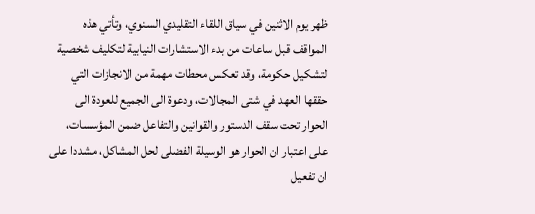ظهر يوم الاثنين في سياق اللقاء التقليدي السنوي، وتأتي هذه المواقف قبل ساعات من بدء الاستشارات النيابية لتكليف شخصية لتشكيل حكومة، وقد تعكس محطات مهمة من الانجازات التي حققها العهد في شتى المجالات، ودعوة الى الجميع للعودة الى الحوار تحت سقف الدستور والقوانين والتفاعل ضمن المؤسسات، على اعتبار ان الحوار هو الوسيلة الفضلى لحل المشاكل، مشددا على ان تفعيل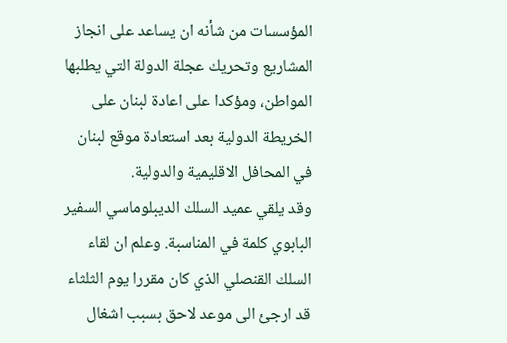المؤسسات من شأنه ان يساعد على انجاز المشاريع وتحريك عجلة الدولة التي يطلبها المواطن، ومؤكدا على اعادة لبنان على الخريطة الدولية بعد استعادة موقع لبنان في المحافل الاقليمية والدولية.
وقد يلقي عميد السلك الديبلوماسي السفير البابوي كلمة في المناسبة. وعلم ان لقاء السلك القنصلي الذي كان مقررا يوم الثلثاء قد ارجئ الى موعد لاحق بسبب اشغال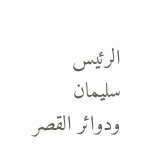الرئيس سليمان ودوائر القصر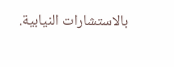بالاستشارات النيابية.